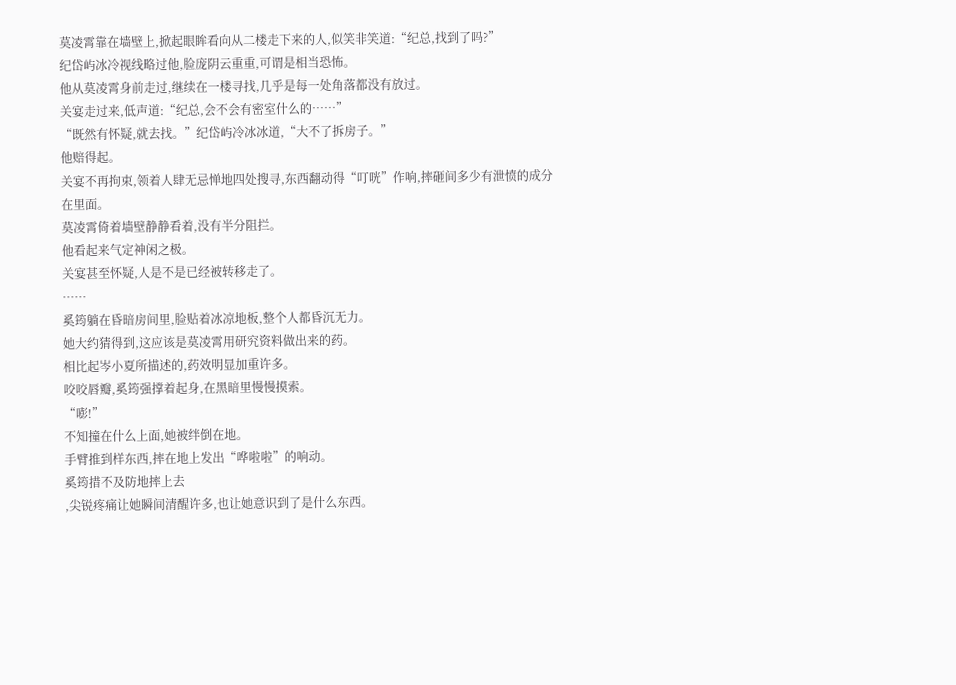莫凌霄靠在墙壁上,掀起眼眸看向从二楼走下来的人,似笑非笑道:“纪总,找到了吗?”
纪岱屿冰冷视线略过他,脸庞阴云重重,可谓是相当恐怖。
他从莫凌霄身前走过,继续在一楼寻找,几乎是每一处角落都没有放过。
关宴走过来,低声道:“纪总,会不会有密室什么的……”
“既然有怀疑,就去找。”纪岱屿冷冰冰道,“大不了拆房子。”
他赔得起。
关宴不再拘束,领着人肆无忌惮地四处搜寻,东西翻动得“叮咣”作响,摔砸间多少有泄愤的成分在里面。
莫凌霄倚着墙壁静静看着,没有半分阻拦。
他看起来气定神闲之极。
关宴甚至怀疑,人是不是已经被转移走了。
……
奚筠躺在昏暗房间里,脸贴着冰凉地板,整个人都昏沉无力。
她大约猜得到,这应该是莫凌霄用研究资料做出来的药。
相比起岑小夏所描述的,药效明显加重许多。
咬咬唇瓣,奚筠强撑着起身,在黑暗里慢慢摸索。
“嘭!”
不知撞在什么上面,她被绊倒在地。
手臂推到样东西,摔在地上发出“哗啦啦”的响动。
奚筠措不及防地摔上去
,尖锐疼痛让她瞬间清醒许多,也让她意识到了是什么东西。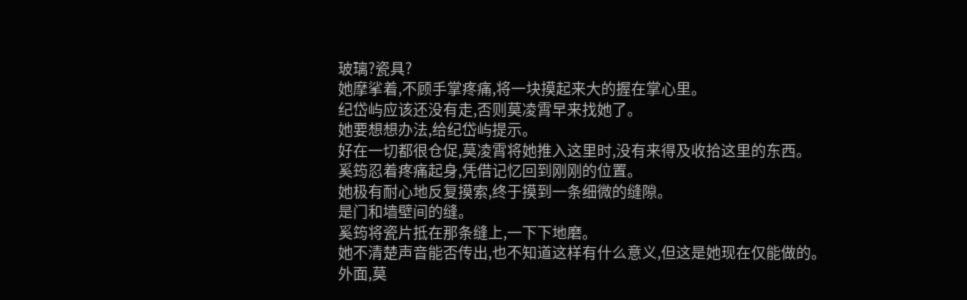玻璃?瓷具?
她摩挲着,不顾手掌疼痛,将一块摸起来大的握在掌心里。
纪岱屿应该还没有走,否则莫凌霄早来找她了。
她要想想办法,给纪岱屿提示。
好在一切都很仓促,莫凌霄将她推入这里时,没有来得及收拾这里的东西。
奚筠忍着疼痛起身,凭借记忆回到刚刚的位置。
她极有耐心地反复摸索,终于摸到一条细微的缝隙。
是门和墙壁间的缝。
奚筠将瓷片抵在那条缝上,一下下地磨。
她不清楚声音能否传出,也不知道这样有什么意义,但这是她现在仅能做的。
外面,莫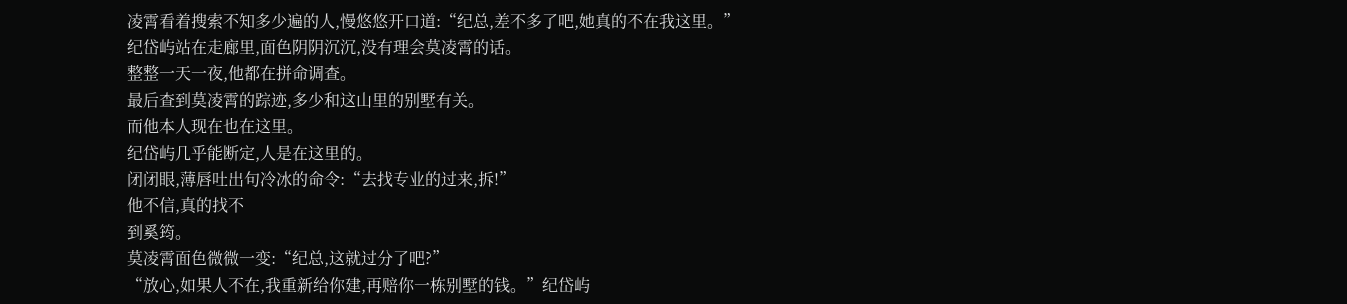凌霄看着搜索不知多少遍的人,慢悠悠开口道:“纪总,差不多了吧,她真的不在我这里。”
纪岱屿站在走廊里,面色阴阴沉沉,没有理会莫凌霄的话。
整整一天一夜,他都在拼命调查。
最后查到莫凌霄的踪迹,多少和这山里的别墅有关。
而他本人现在也在这里。
纪岱屿几乎能断定,人是在这里的。
闭闭眼,薄唇吐出句冷冰的命令:“去找专业的过来,拆!”
他不信,真的找不
到奚筠。
莫凌霄面色微微一变:“纪总,这就过分了吧?”
“放心,如果人不在,我重新给你建,再赔你一栋别墅的钱。”纪岱屿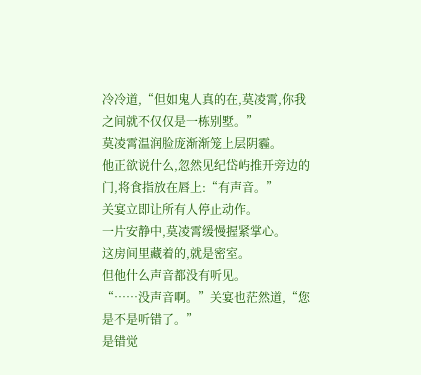冷冷道,“但如鬼人真的在,莫凌霄,你我之间就不仅仅是一栋别墅。”
莫凌霄温润脸庞渐渐笼上层阴霾。
他正欲说什么,忽然见纪岱屿推开旁边的门,将食指放在唇上:“有声音。”
关宴立即让所有人停止动作。
一片安静中,莫凌霄缓慢握紧掌心。
这房间里藏着的,就是密室。
但他什么声音都没有听见。
“……没声音啊。”关宴也茫然道,“您是不是听错了。”
是错觉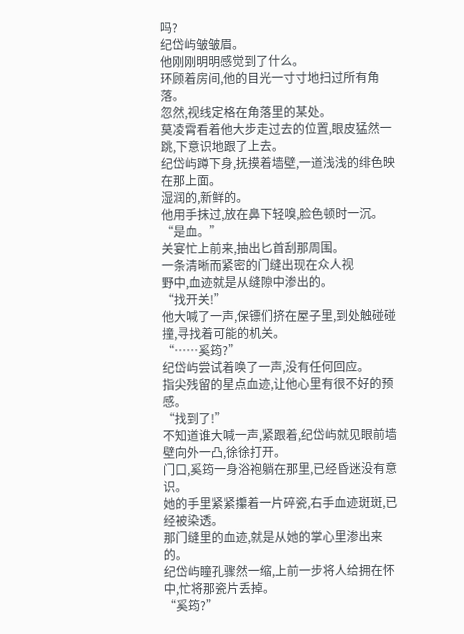吗?
纪岱屿皱皱眉。
他刚刚明明感觉到了什么。
环顾着房间,他的目光一寸寸地扫过所有角落。
忽然,视线定格在角落里的某处。
莫凌霄看着他大步走过去的位置,眼皮猛然一跳,下意识地跟了上去。
纪岱屿蹲下身,抚摸着墙壁,一道浅浅的绯色映在那上面。
湿润的,新鲜的。
他用手抹过,放在鼻下轻嗅,脸色顿时一沉。
“是血。”
关宴忙上前来,抽出匕首刮那周围。
一条清晰而紧密的门缝出现在众人视
野中,血迹就是从缝隙中渗出的。
“找开关!”
他大喊了一声,保镖们挤在屋子里,到处触碰碰撞,寻找着可能的机关。
“……奚筠?”
纪岱屿尝试着唤了一声,没有任何回应。
指尖残留的星点血迹,让他心里有很不好的预感。
“找到了!”
不知道谁大喊一声,紧跟着,纪岱屿就见眼前墙壁向外一凸,徐徐打开。
门口,奚筠一身浴袍躺在那里,已经昏迷没有意识。
她的手里紧紧攥着一片碎瓷,右手血迹斑斑,已经被染透。
那门缝里的血迹,就是从她的掌心里渗出来的。
纪岱屿瞳孔骤然一缩,上前一步将人给拥在怀中,忙将那瓷片丢掉。
“奚筠?”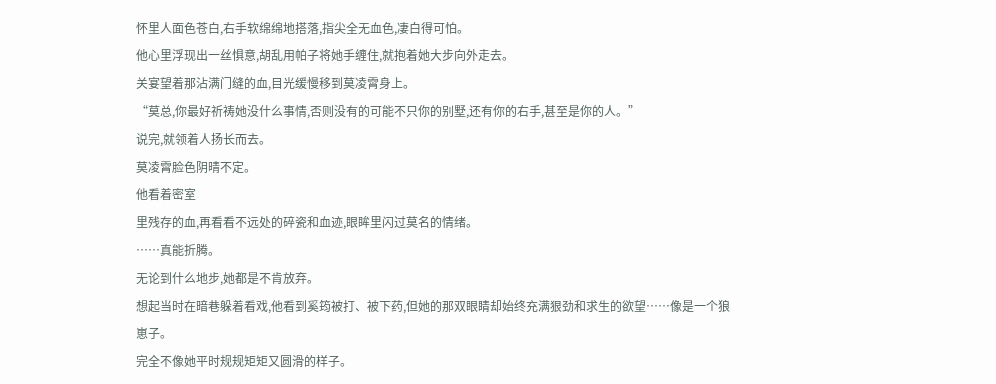怀里人面色苍白,右手软绵绵地搭落,指尖全无血色,凄白得可怕。
他心里浮现出一丝惧意,胡乱用帕子将她手缠住,就抱着她大步向外走去。
关宴望着那沾满门缝的血,目光缓慢移到莫凌霄身上。
“莫总,你最好祈祷她没什么事情,否则没有的可能不只你的别墅,还有你的右手,甚至是你的人。”
说完,就领着人扬长而去。
莫凌霄脸色阴晴不定。
他看着密室
里残存的血,再看看不远处的碎瓷和血迹,眼眸里闪过莫名的情绪。
……真能折腾。
无论到什么地步,她都是不肯放弃。
想起当时在暗巷躲着看戏,他看到奚筠被打、被下药,但她的那双眼睛却始终充满狠劲和求生的欲望……像是一个狼崽子。
完全不像她平时规规矩矩又圆滑的样子。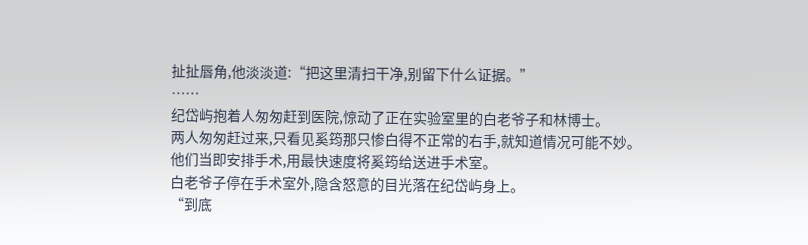扯扯唇角,他淡淡道:“把这里清扫干净,别留下什么证据。”
……
纪岱屿抱着人匆匆赶到医院,惊动了正在实验室里的白老爷子和林博士。
两人匆匆赶过来,只看见奚筠那只惨白得不正常的右手,就知道情况可能不妙。
他们当即安排手术,用最快速度将奚筠给送进手术室。
白老爷子停在手术室外,隐含怒意的目光落在纪岱屿身上。
“到底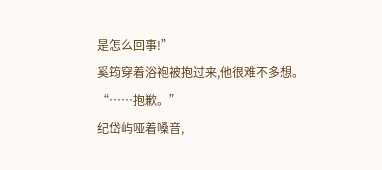是怎么回事!”
奚筠穿着浴袍被抱过来,他很难不多想。
“……抱歉。”
纪岱屿哑着嗓音,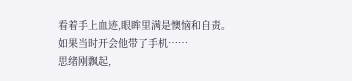看着手上血迹,眼眸里满是懊恼和自责。
如果当时开会他带了手机……
思绪刚飘起,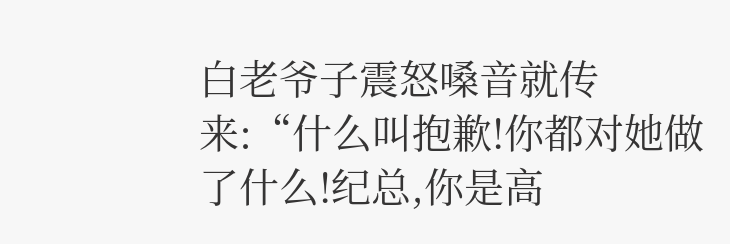白老爷子震怒嗓音就传来:“什么叫抱歉!你都对她做了什么!纪总,你是高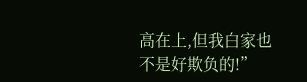高在上,但我白家也不是好欺负的!”